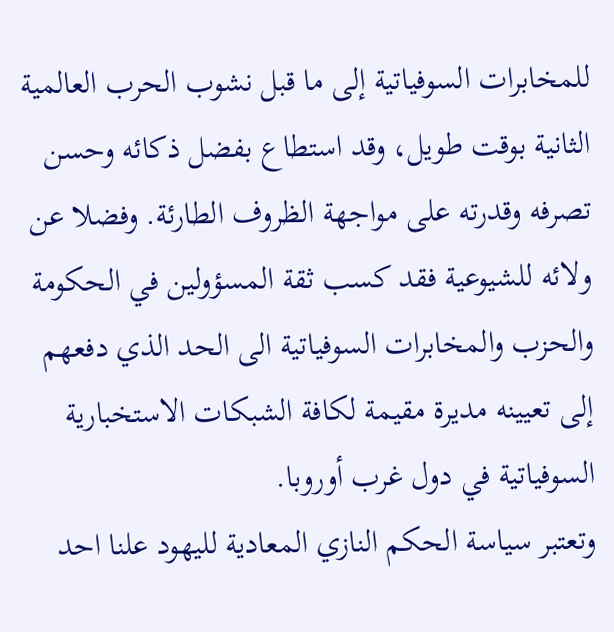للمخابرات السوفياتية إلى ما قبل نشوب الحرب العالمية الثانية بوقت طويل، وقد استطاع بفضل ذكائه وحسن تصرفه وقدرته على مواجهة الظروف الطارئة. وفضلا عن ولائه للشيوعية فقد كسب ثقة المسؤولين في الحكومة والحزب والمخابرات السوفياتية الى الحد الذي دفعهم إلى تعيينه مديرة مقيمة لكافة الشبكات الاستخبارية السوفياتية في دول غرب أوروبا.
وتعتبر سياسة الحكم النازي المعادية لليهود علنا احد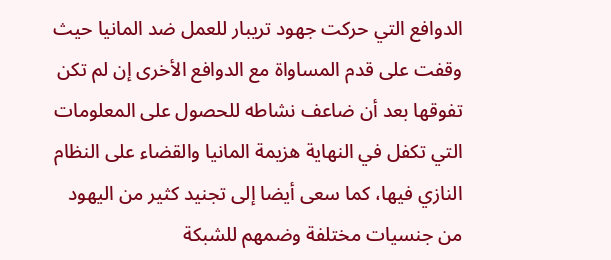الدوافع التي حرکت جهود تريبار للعمل ضد المانيا حيث وقفت على قدم المساواة مع الدوافع الأخرى إن لم تكن تفوقها بعد أن ضاعف نشاطه للحصول على المعلومات التي تكفل في النهاية هزيمة المانيا والقضاء على النظام النازي فيها، كما سعى أيضا إلى تجنيد كثير من اليهود من جنسيات مختلفة وضمهم للشبكة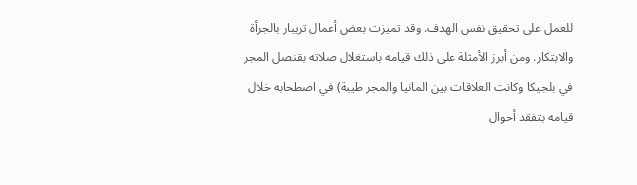للعمل على تحقيق نفس الهدف. وقد تميزت بعض أعمال تريبار بالجرأة والابتكار. ومن أبرز الأمثلة على ذلك قيامه باستغلال صلاته بقنصل المجر في بلجيكا وكانت العلاقات بين المانيا والمجر طيبة) في اصطحابه خلال قيامه بتفقد أحوال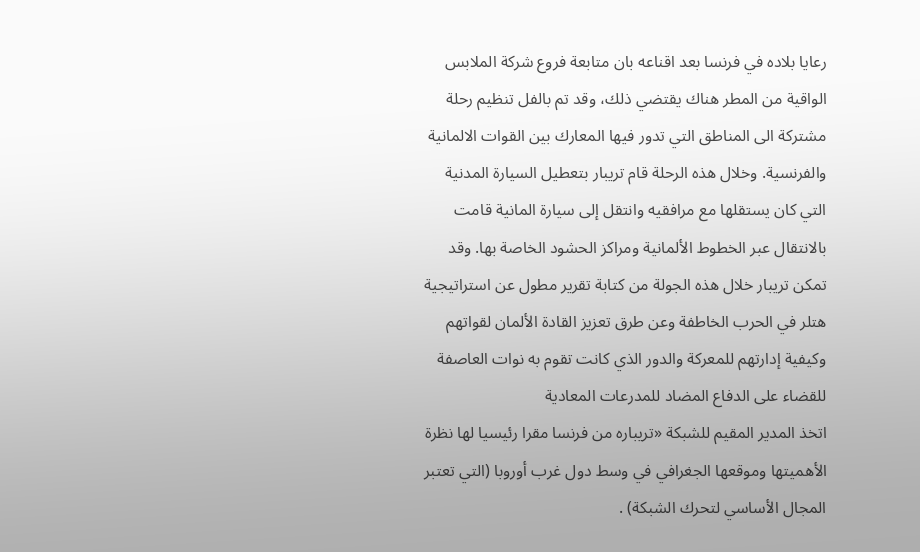رعايا بلاده في فرنسا بعد اقناعه بان متابعة فروع شركة الملابس الواقية من المطر هناك يقتضي ذلك، وقد تم بالفل تنظيم رحلة مشتركة الى المناطق التي تدور فيها المعارك بين القوات الالمانية والفرنسية. وخلال هذه الرحلة قام تريبار بتعطيل السيارة المدنية التي كان يستقلها مع مرافقيه وانتقل إلى سيارة المانية قامت بالانتقال عبر الخطوط الألمانية ومراكز الحشود الخاصة بها. وقد تمكن تريبار خلال هذه الجولة من كتابة تقرير مطول عن استراتيجية هتلر في الحرب الخاطفة وعن طرق تعزيز القادة الألمان لقواتهم وكيفية إدارتهم للمعركة والدور الذي كانت تقوم به نوات العاصفة للقضاء على الدفاع المضاد للمدرعات المعادية
اتخذ المدير المقيم للشبكة «تريباره من فرنسا مقرا رئيسيا لها نظرة الأهميتها وموقعها الجغرافي في وسط دول غرب أوروبا (التي تعتبر المجال الأساسي لتحرك الشبكة) .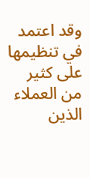وقد اعتمد في تنظيمها على كثير من العملاء الذين